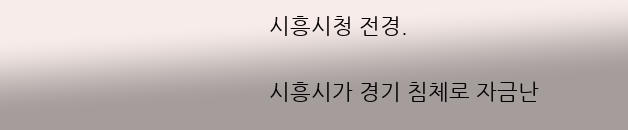시흥시청 전경.

시흥시가 경기 침체로 자금난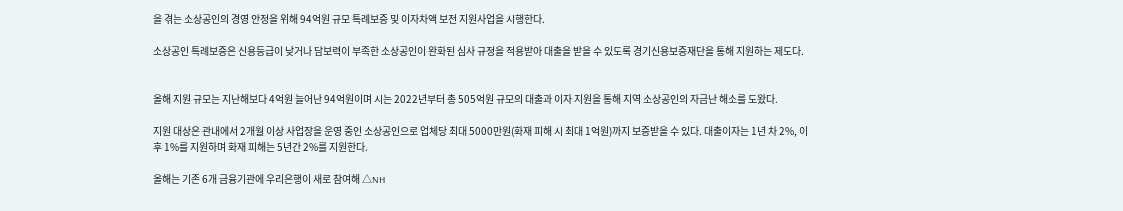을 겪는 소상공인의 경영 안정을 위해 94억원 규모 특례보증 및 이자차액 보전 지원사업을 시행한다.

소상공인 특례보증은 신용등급이 낮거나 담보력이 부족한 소상공인이 완화된 심사 규정을 적용받아 대출을 받을 수 있도록 경기신용보증재단을 통해 지원하는 제도다.


올해 지원 규모는 지난해보다 4억원 늘어난 94억원이며 시는 2022년부터 총 505억원 규모의 대출과 이자 지원을 통해 지역 소상공인의 자금난 해소를 도왔다.

지원 대상은 관내에서 2개월 이상 사업장을 운영 중인 소상공인으로 업체당 최대 5000만원(화재 피해 시 최대 1억원)까지 보증받을 수 있다. 대출이자는 1년 차 2%, 이후 1%를 지원하며 화재 피해는 5년간 2%를 지원한다.

올해는 기존 6개 금융기관에 우리은행이 새로 참여해 △NH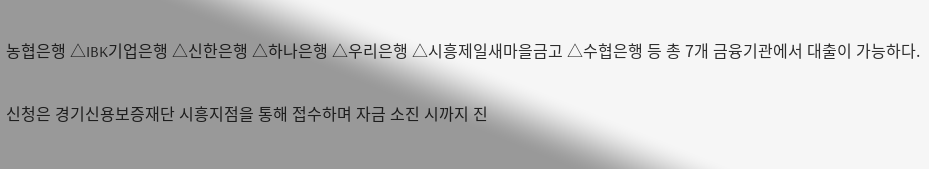농협은행 △IBK기업은행 △신한은행 △하나은행 △우리은행 △시흥제일새마을금고 △수협은행 등 총 7개 금융기관에서 대출이 가능하다.


신청은 경기신용보증재단 시흥지점을 통해 접수하며 자금 소진 시까지 진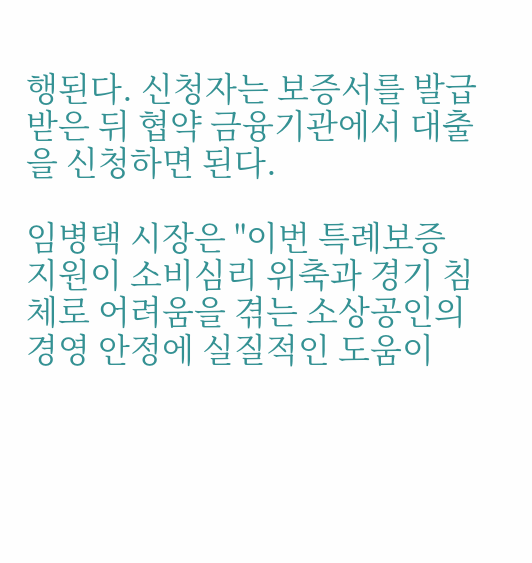행된다. 신청자는 보증서를 발급받은 뒤 협약 금융기관에서 대출을 신청하면 된다.

임병택 시장은 "이번 특례보증 지원이 소비심리 위축과 경기 침체로 어려움을 겪는 소상공인의 경영 안정에 실질적인 도움이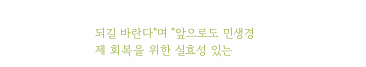되길 바란다"며 "앞으로도 민생경제 회복을 위한 실효성 있는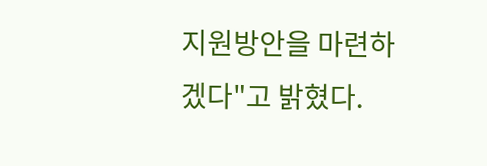지원방안을 마련하겠다"고 밝혔다.